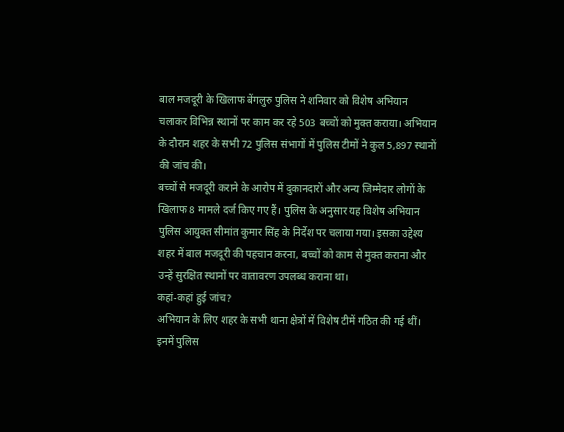बाल मजदूरी के खिलाफ बेंगलुरु पुलिस ने शनिवार को विशेष अभियान चलाकर विभिन्न स्थानों पर काम कर रहे 503 बच्चों को मुक्त कराया। अभियान के दौरान शहर के सभी 72 पुलिस संभागों में पुलिस टीमों ने कुल 5,897 स्थानों की जांच की।
बच्चों से मजदूरी कराने के आरोप में दुकानदारों और अन्य जिम्मेदार लोगों के खिलाफ 8 मामले दर्ज किए गए हैं। पुलिस के अनुसार यह विशेष अभियान पुलिस आयुक्त सीमांत कुमार सिंह के निर्देश पर चलाया गया। इसका उद्देश्य शहर में बाल मजदूरी की पहचान करना, बच्चों को काम से मुक्त कराना और उन्हें सुरक्षित स्थानों पर वातावरण उपलब्ध कराना था।
कहां-कहां हुई जांच?
अभियान के लिए शहर के सभी थाना क्षेत्रों में विशेष टीमें गठित की गई थीं। इनमें पुलिस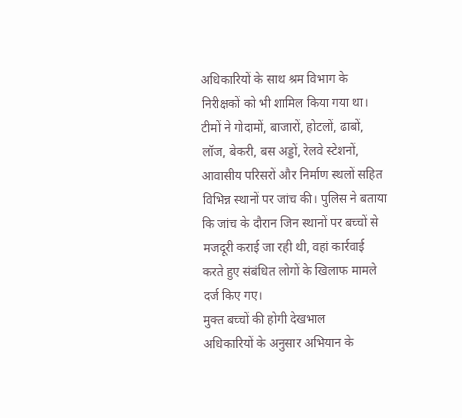अधिकारियों के साथ श्रम विभाग के निरीक्षकों को भी शामिल किया गया था। टीमों ने गोदामों, बाजारों, होटलों, ढाबों, लॉज, बेकरी, बस अड्डों, रेलवे स्टेशनों, आवासीय परिसरों और निर्माण स्थलों सहित विभिन्न स्थानों पर जांच की। पुलिस ने बताया कि जांच के दौरान जिन स्थानों पर बच्चों से मजदूरी कराई जा रही थी, वहां कार्रवाई करते हुए संबंधित लोगों के खिलाफ मामले दर्ज किए गए।
मुक्त बच्चों की होगी देखभाल
अधिकारियों के अनुसार अभियान के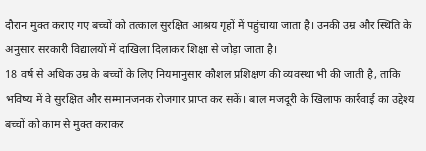दौरान मुक्त कराए गए बच्चों को तत्काल सुरक्षित आश्रय गृहों में पहुंचाया जाता है। उनकी उम्र और स्थिति के अनुसार सरकारी विद्यालयों में दाखिला दिलाकर शिक्षा से जोड़ा जाता है।
18 वर्ष से अधिक उम्र के बच्चों के लिए नियमानुसार कौशल प्रशिक्षण की व्यवस्था भी की जाती है, ताकि भविष्य में वे सुरक्षित और सम्मानजनक रोजगार प्राप्त कर सकें। बाल मजदूरी के खिलाफ कार्रवाई का उद्देश्य बच्चों को काम से मुक्त कराकर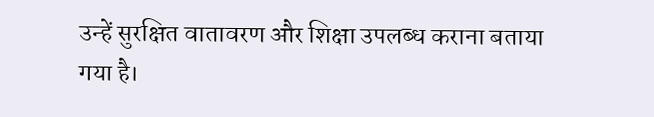उन्हें सुरक्षित वातावरण और शिक्षा उपलब्ध कराना बताया गया है।